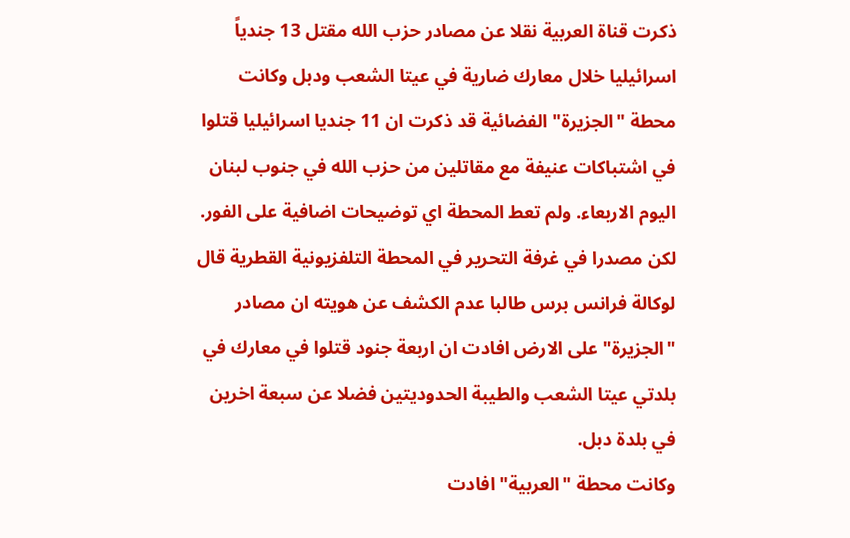ذكرت قناة العربية نقلا عن مصادر حزب الله مقتل 13 جندياً اسرائيليا خلال معارك ضارية في عيتا الشعب ودبل وكانت محطة "الجزيرة" الفضائية قد ذكرت ان 11 جنديا اسرائيليا قتلوا في اشتباكات عنيفة مع مقاتلين من حزب الله في جنوب لبنان اليوم الاربعاء. ولم تعط المحطة اي توضيحات اضافية على الفور.
لكن مصدرا في غرفة التحرير في المحطة التلفزيونية القطرية قال لوكالة فرانس برس طالبا عدم الكشف عن هويته ان مصادر "الجزيرة" على الارض افادت ان اربعة جنود قتلوا في معارك في بلدتي عيتا الشعب والطيبة الحدوديتين فضلا عن سبعة اخرين في بلدة دبل.
وكانت محطة "العربية" افادت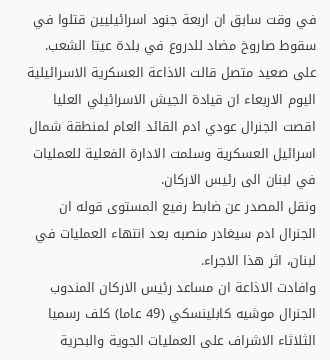في وقت سابق ان اربعة جنود اسرائيليين قتلوا في سقوط صاروخ مضاد للدروع في بلدة عيتا الشعب.
على صعيد متصل قالت الاذاعة العسكرية الاسرائيلية اليوم الاربعاء ان قيادة الجيش الاسرائيلي العليا اقصت الجنرال عودي ادم القائد العام لمنطقة شمال اسرائيل العسكرية وسلمت الادارة الفعلية للعمليات في لبنان الى رئيس الاركان.
ونقل المصدر عن ضابط رفيع المستوى قوله ان الجنرال ادم سيغادر منصبه بعد انتهاء العمليات في لبنان، اثر هذا الاجراء.
وافادت الاذاعة ان مساعد رئيس الاركان المندوب الجنرال موشيه كابلينسكي (49 عاما) كلف رسميا الثلاثاء الاشراف على العمليات الجوية والبحرية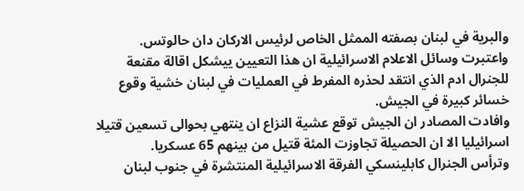والبرية في لبنان بصفته الممثل الخاص لرئيس الاركان دان حالوتس.
واعتبرت وسائل الاعلام الاسرائيلية ان هذا التعيين ييشكل اقالة مقنعة للجنرال ادم الذي انتقد لحذره المفرط في العمليات في لبنان خشية وقوع خسائر كبيرة في الجيش.
وافادت المصادر ان الجيش توقع عشية النزاع ان ينتهي بحوالى تسعين قتيلا اسرائيليا الا ان الحصيلة تجاوزت المئة قتيل من بينهم 65 عسكريا.
وترأس الجنرال كابلينسكي الفرقة الاسرائيلية المنتشرة في جنوب لبنان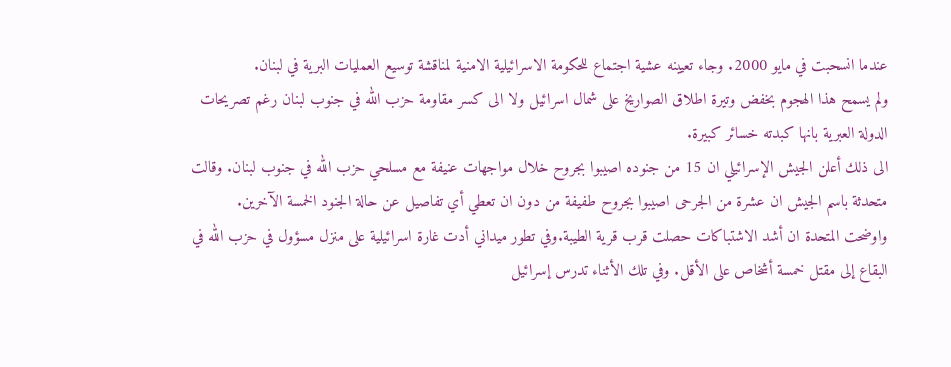عندما انسحبت في مايو 2000. وجاء تعيينه عشية اجتماع للحكومة الاسرائيلية الامنية لمناقشة توسيع العمليات البرية في لبنان.
ولم يسمح هذا الهجوم بخفض وتيرة اطلاق الصواريخ على شمال اسرائيل ولا الى كسر مقاومة حزب الله في جنوب لبنان رغم تصريحات الدولة العبرية بانها كبدته خسائر كبيرة.
الى ذلك أعلن الجيش الإسرائيلي ان 15 من جنوده اصيبوا بجروح خلال مواجهات عنيفة مع مسلحي حزب الله في جنوب لبنان. وقالت متحدثة باسم الجيش ان عشرة من الجرحى اصيبوا بجروح طفيفة من دون ان تعطي أي تفاصيل عن حالة الجنود الخمسة الآخرين.
واوضحت المتحدة ان أشد الاشتباكات حصلت قرب قرية الطيبة.وفي تطور ميداني أدت غارة اسرائيلية على منزل مسؤول في حزب الله في البقاع إلى مقتل خمسة أشخاص على الأقل. وفي تلك الأثناء تدرس إسرائيل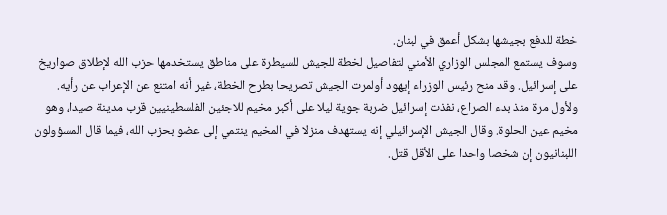خطة للدفع بجيشها بشكل أعمق في لبنان.
وسوف يستمع المجلس الوزاري الأمني لتفاصيل لخطة للجيش للسيطرة على مناطق يستخدمها حزب الله لإطلاق صواريخ على إسرائيل. وقد منح رئيس الوزراء إيهود أولمرت الجيش تصريحا بطرح الخطة، غير أنه امتنع عن الإعراب عن رأيه.
ولأول مرة منذ بدء الصراع، نفذت إسرائيل ضربة جوية ليلا على أكبر مخيم للاجئين الفلسطينيين قرب مدينة صيدا، وهو مخيم عين الحلوة. وقال الجيش الإسرائيلي إنه يستهدف منزلا في المخيم ينتمي إلى عضو بحزب الله، فيما قال المسؤولون اللبنانيون إن شخصا واحدا على الأقل قتل.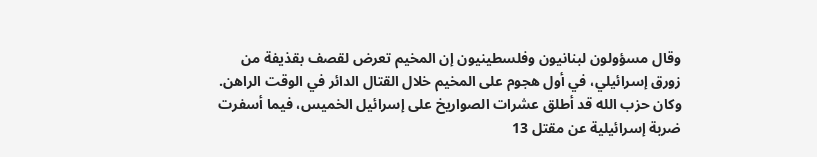وقال مسؤولون لبنانيون وفلسطينيون إن المخيم تعرض لقصف بقذيفة من زورق إسرائيلي، في أول هجوم على المخيم خلال القتال الدائر في الوقت الراهن.
وكان حزب الله قد أطلق عشرات الصواريخ على إسرائيل الخميس، فيما أسفرت ضربة إسرائيلية عن مقتل 13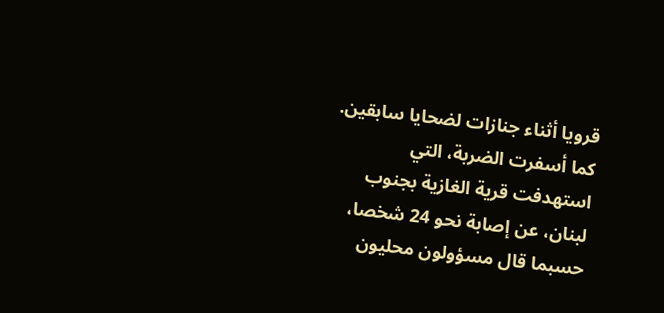قرويا أثناء جنازات لضحايا سابقين. كما أسفرت الضربة، التي استهدفت قرية الغازية بجنوب لبنان، عن إصابة نحو 24 شخصا، حسبما قال مسؤولون محليون